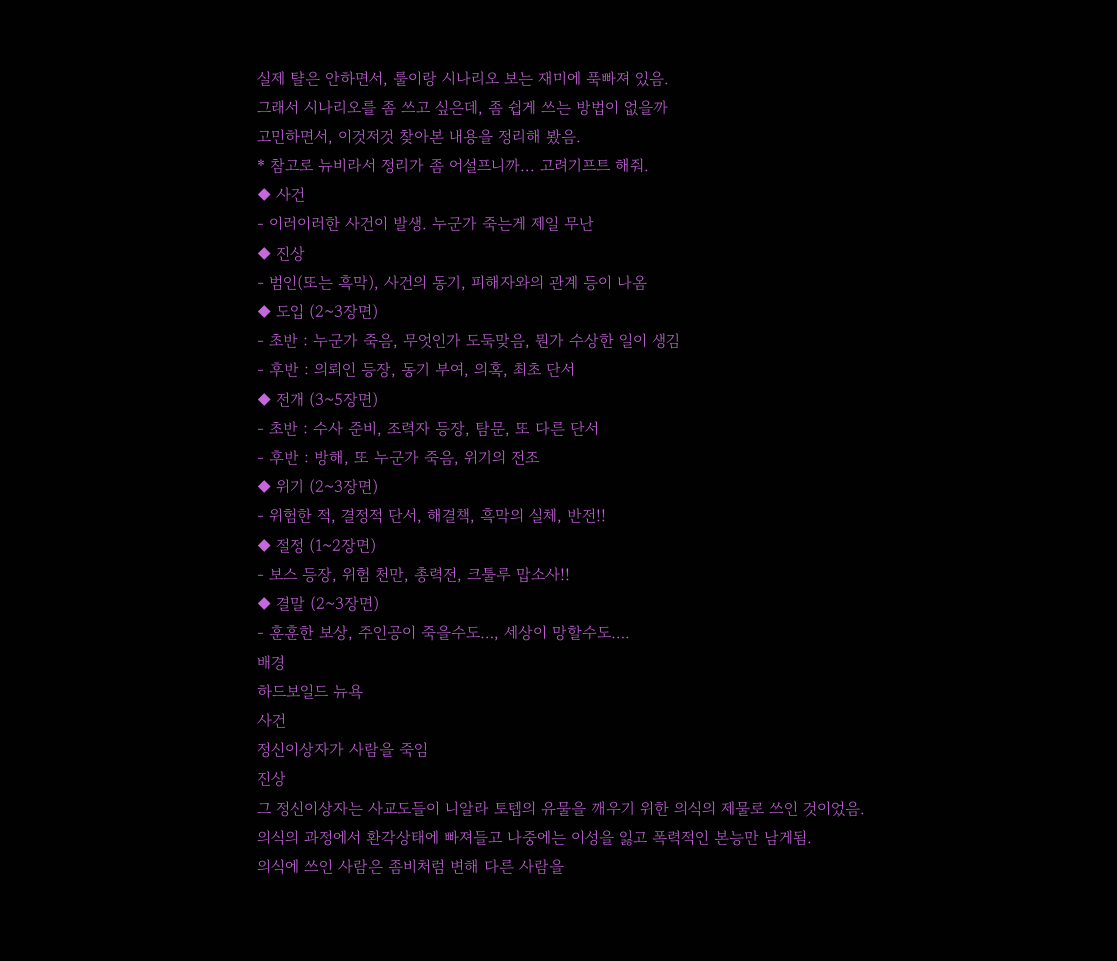실제 턀은 안하면서, 룰이랑 시나리오 보는 재미에 푹빠져 있음.
그래서 시나리오를 좀 쓰고 싶은데, 좀 쉽게 쓰는 방법이 없을까
고민하면서, 이것저것 찾아본 내용을 정리해 봤음.
* 참고로 뉴비라서 정리가 좀 어설프니까... 고려기프트 해줘.
◆ 사건
- 이러이러한 사건이 발생. 누군가 죽는게 제일 무난
◆ 진상
- 범인(또는 흑막), 사건의 동기, 피해자와의 관계 등이 나옴
◆ 도입 (2~3장면)
- 초반 : 누군가 죽음, 무엇인가 도둑맞음, 뭔가 수상한 일이 생김
- 후반 : 의뢰인 등장, 동기 부여, 의혹, 최초 단서
◆ 전개 (3~5장면)
- 초반 : 수사 준비, 조력자 등장, 탐문, 또 다른 단서
- 후반 : 방해, 또 누군가 죽음, 위기의 전조
◆ 위기 (2~3장면)
- 위험한 적, 결정적 단서, 해결책, 흑막의 실체, 반전!!
◆ 절정 (1~2장면)
- 보스 등장, 위험 천만, 총력전, 크툴루 맙소사!!
◆ 결말 (2~3장면)
- 훈훈한 보상, 주인공이 죽을수도…, 세상이 망할수도….
배경
하드보일드 뉴욕
사건
정신이상자가 사람을 죽임
진상
그 정신이상자는 사교도들이 니알라 토텝의 유물을 깨우기 위한 의식의 제물로 쓰인 것이었음.
의식의 과정에서 환각상태에 빠져들고 나중에는 이성을 잃고 폭력적인 본능만 남게됨.
의식에 쓰인 사람은 좀비처럼 변해 다른 사람을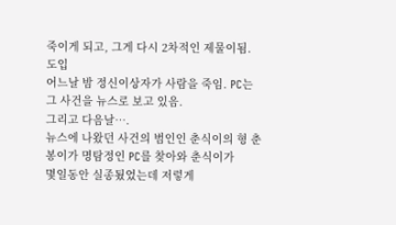죽이게 되고, 그게 다시 2차적인 제물이됨.
도입
어느날 밤 정신이상자가 사람을 죽임. PC는 그 사건을 뉴스로 보고 있음.
그리고 다음날….
뉴스에 나왔던 사건의 범인인 춘식이의 형 춘봉이가 명탐정인 PC를 찾아와 춘식이가
몇일동안 실종됬었는데 저렇게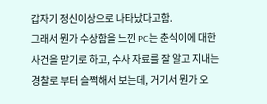갑자기 정신이상으로 나타났다고함.
그래서 뭔가 수상함을 느낀 PC는 춘식이에 대한 사건을 맏기로 하고, 수사 자료를 잘 알고 지내는
경찰로 부터 슬쩍해서 보는데, 거기서 뭔가 오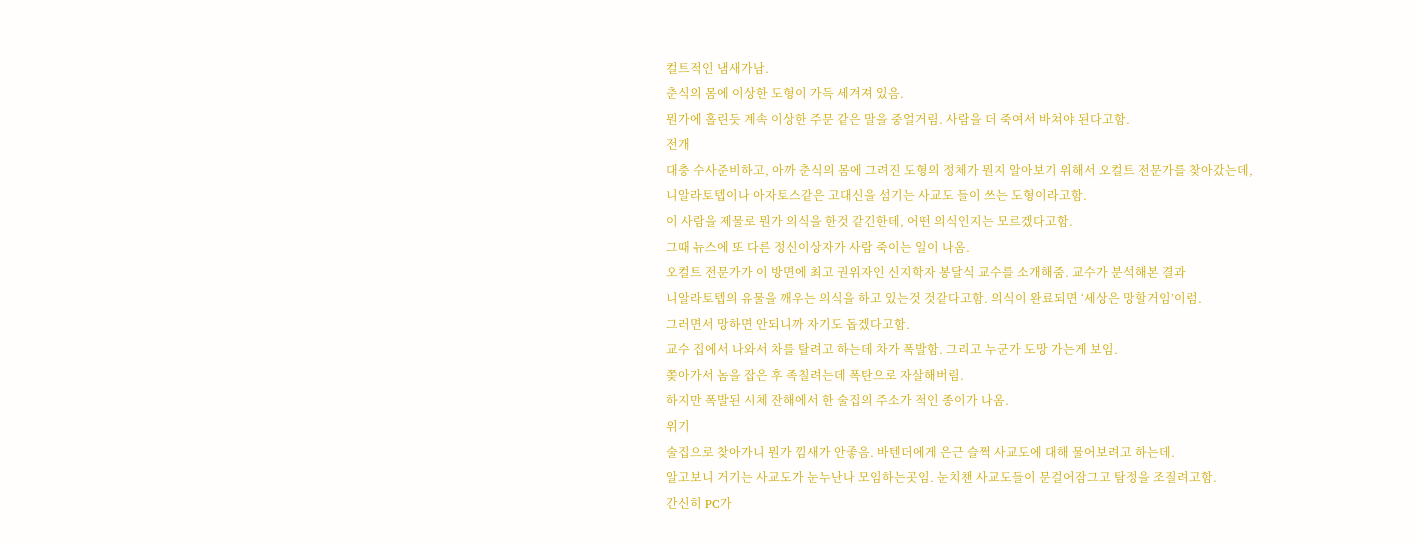컬트적인 냄새가남.
춘식의 몸에 이상한 도형이 가득 세겨져 있음.
뭔가에 홀린듯 계속 이상한 주문 같은 말을 중얼거림. 사람을 더 죽여서 바쳐야 된다고함.
전개
대충 수사준비하고, 아까 춘식의 몸에 그려진 도형의 정체가 뭔지 알아보기 위해서 오컬트 전문가를 찾아갔는데,
니알라토텝이나 아자토스같은 고대신을 섬기는 사교도 들이 쓰는 도형이라고함.
이 사람을 제물로 뭔가 의식을 한것 같긴한데, 어떤 의식인지는 모르겠다고함.
그때 뉴스에 또 다른 정신이상자가 사람 죽이는 일이 나옴.
오컬트 전문가가 이 방면에 최고 권위자인 신지학자 봉달식 교수를 소개해줌. 교수가 분석해본 결과
니알라토텝의 유물을 깨우는 의식을 하고 있는것 것같다고함. 의식이 완료되면 ‘세상은 망할거임’이럼.
그러면서 망하면 안되니까 자기도 돕겠다고함.
교수 집에서 나와서 차를 탈려고 하는데 차가 폭발함. 그리고 누군가 도망 가는게 보임.
쫒아가서 놈을 잡은 후 족칠려는데 폭탄으로 자살해버림.
하지만 폭발된 시체 잔해에서 한 술집의 주소가 적인 종이가 나옴.
위기
술집으로 찾아가니 뭔가 낌새가 안좋음. 바텐더에게 은근 슬쩍 사교도에 대해 물어보려고 하는데.
알고보니 거기는 사교도가 눈누난나 모임하는곳임. 눈치챈 사교도들이 문걸어잠그고 탐정을 조질려고함.
간신히 PC가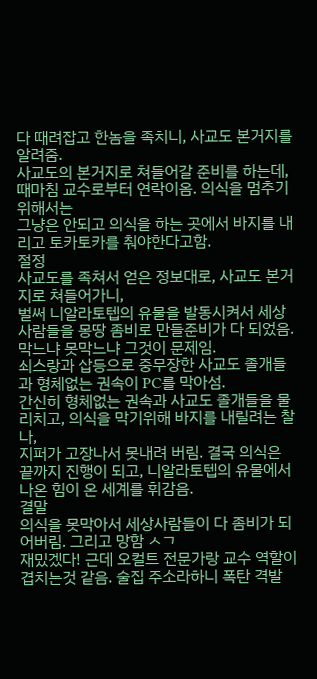다 때려잡고 한놈을 족치니, 사교도 본거지를 알려줌.
사교도의 본거지로 쳐들어갈 준비를 하는데, 때마침 교수로부터 연락이옴. 의식을 멈추기 위해서는
그냥은 안되고 의식을 하는 곳에서 바지를 내리고 토카토카를 춰야한다고함.
절정
사교도를 족쳐서 얻은 정보대로, 사교도 본거지로 쳐들어가니,
벌써 니알라토텝의 유물을 발동시켜서 세상 사람들을 몽땅 좀비로 만들준비가 다 되었음.
막느냐 못막느냐 그것이 문제임.
쇠스랑과 삽등으로 중무장한 사교도 졸개들과 형체없는 권속이 PC를 막아섬.
간신히 형체없는 권속과 사교도 졸개들을 물리치고, 의식을 막기위해 바지를 내릴려는 찰나,
지퍼가 고장나서 못내려 버림. 결국 의식은 끝까지 진행이 되고, 니알라토텝의 유물에서 나온 힘이 온 세계를 휘감음.
결말
의식을 못막아서 세상사람들이 다 좀비가 되어버림. 그리고 망함 ㅅㄱ
재밌겠다! 근데 오컬트 전문가랑 교수 역할이 겹치는것 같음. 술집 주소라하니 폭탄 격발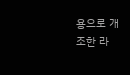용으로 개조한 라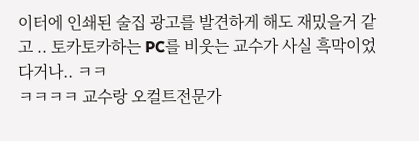이터에 인쇄된 술집 광고를 발견하게 해도 재밌을거 같고 .. 토카토카하는 PC를 비웃는 교수가 사실 흑막이었다거나.. ㅋㅋ
ㅋㅋㅋㅋ 교수랑 오컬트전문가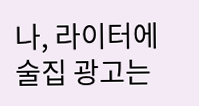나, 라이터에 술집 광고는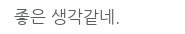좋은 생각같네.